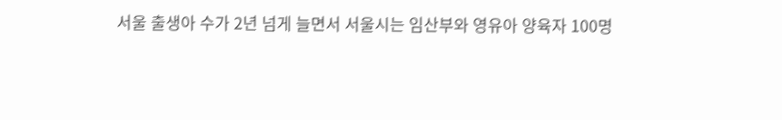서울 출생아 수가 2년 넘게 늘면서 서울시는 임산부와 영유아 양육자 100명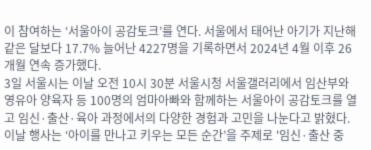이 참여하는 ‘서울아이 공감토크’를 연다. 서울에서 태어난 아기가 지난해 같은 달보다 17.7% 늘어난 4227명을 기록하면서 2024년 4월 이후 26개월 연속 증가했다.
3일 서울시는 이날 오전 10시 30분 서울시청 서울갤러리에서 임산부와 영유아 양육자 등 100명의 엄마아빠와 함께하는 서울아이 공감토크를 열고 임신·출산·육아 과정에서의 다양한 경험과 고민을 나눈다고 밝혔다.
이날 행사는 ‘아이를 만나고 키우는 모든 순간’을 주제로 '임신·출산 중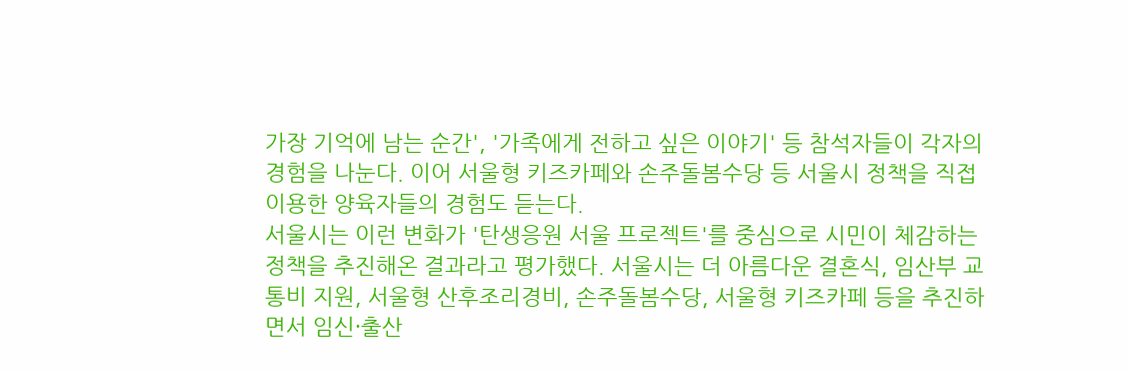가장 기억에 남는 순간', '가족에게 전하고 싶은 이야기' 등 참석자들이 각자의 경험을 나눈다. 이어 서울형 키즈카페와 손주돌봄수당 등 서울시 정책을 직접 이용한 양육자들의 경험도 듣는다.
서울시는 이런 변화가 '탄생응원 서울 프로젝트'를 중심으로 시민이 체감하는 정책을 추진해온 결과라고 평가했다. 서울시는 더 아름다운 결혼식, 임산부 교통비 지원, 서울형 산후조리경비, 손주돌봄수당, 서울형 키즈카페 등을 추진하면서 임신·출산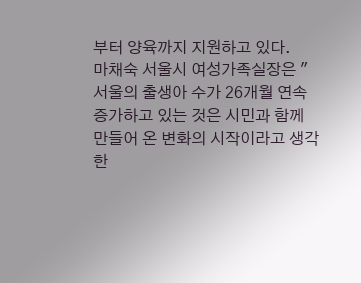부터 양육까지 지원하고 있다.
마채숙 서울시 여성가족실장은 "서울의 출생아 수가 26개월 연속 증가하고 있는 것은 시민과 함께 만들어 온 변화의 시작이라고 생각한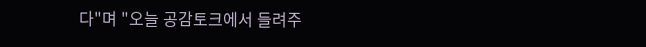다"며 "오늘 공감토크에서 들려주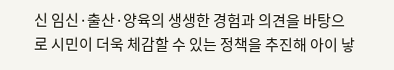신 임신·출산·양육의 생생한 경험과 의견을 바탕으로 시민이 더욱 체감할 수 있는 정책을 추진해 아이 낳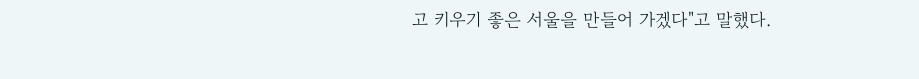고 키우기 좋은 서울을 만들어 가겠다"고 말했다.